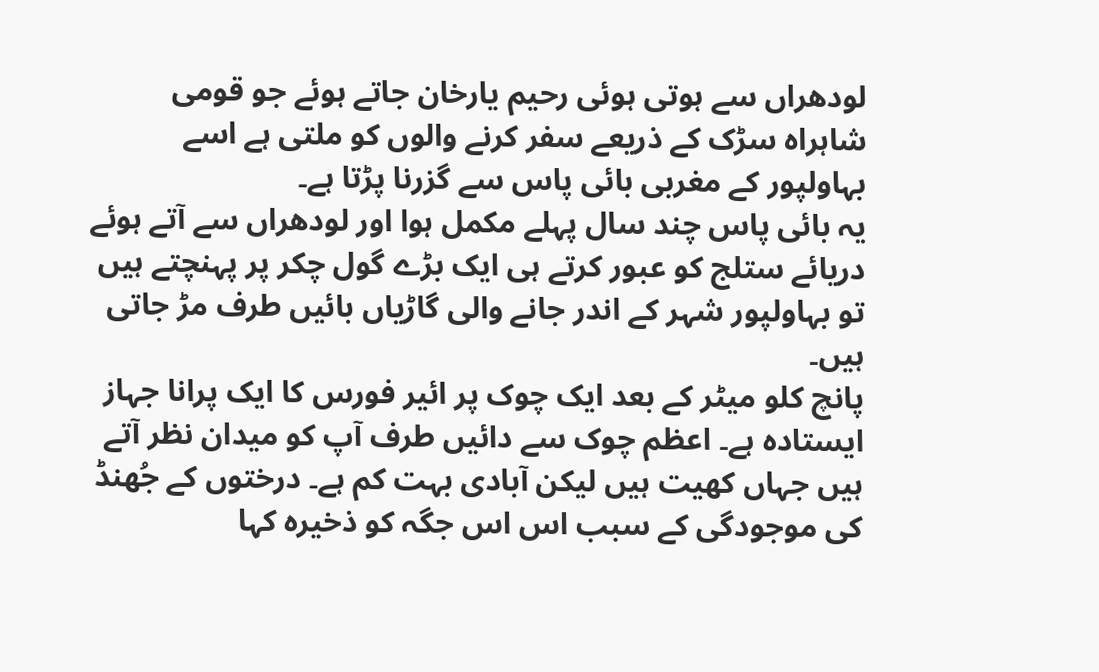لودھراں سے ہوتی ہوئی رحیم یارخان جاتے ہوئے جو قومی شاہراہ سڑک کے ذریعے سفر کرنے والوں کو ملتی ہے اسے بہاولپور کے مغربی بائی پاس سے گزرنا پڑتا ہے۔
یہ بائی پاس چند سال پہلے مکمل ہوا اور لودھراں سے آتے ہوئے دریائے ستلج کو عبور کرتے ہی ایک بڑے گول چکر پر پہنچتے ہیں تو بہاولپور شہر کے اندر جانے والی گاڑیاں بائیں طرف مڑ جاتی ہیں۔
پانچ کلو میٹر کے بعد ایک چوک پر ائیر فورس کا ایک پرانا جہاز ایستادہ ہے۔ اعظم چوک سے دائیں طرف آپ کو میدان نظر آتے ہیں جہاں کھیت ہیں لیکن آبادی بہت کم ہے۔ درختوں کے جُھنڈ کی موجودگی کے سبب اس اس جگہ کو ذخیرہ کہا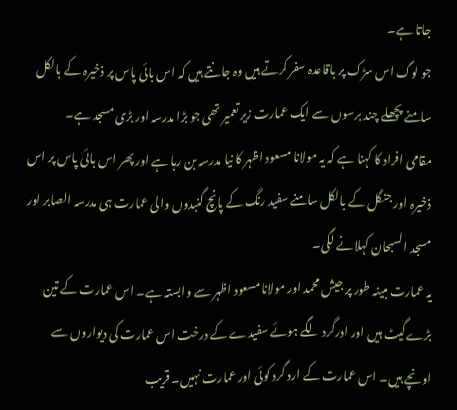جاتا ہے۔
جو لوگ اس سڑک پر باقاعدہ سفر کرتے ہیں وہ جانتے ہیں کہ اس بائی پاس پر ذخیرہ کے بالکل سامنے پچھلے چند برسوں سے ایک عمارت زیر تعمیر تھی جو بڑا مدرسہ اور بڑی مسجد ہے۔
مقامی افراد کا کہنا ہے کہ یہ مولانا مسعود اظہر کا نیا مدرسہ بن رہا ہے اور پھر اس بائی پاس پر اس ذخیرہ اور جنگل کے بالکل سامنے سفید رنگ کے پانچ گنبدوں والی عمارت ہی مدرسہ الصابر اور مسجد السبحان کہلانے لگی۔
یہ عمارت مبینہ طور پر جیش محمد اور مولانا مسعود اظہر سے وابستہ ہے۔ اس عمارت کے تین بڑےگیٹ ہیں اور ادرگرد لگے ہوئے سفیدے کے درخت اس عمارت کی دیواروں سے اونچے ہیں۔ اس عمارت کے ارد گرد کوئی اور عمارت نہیں۔ قریب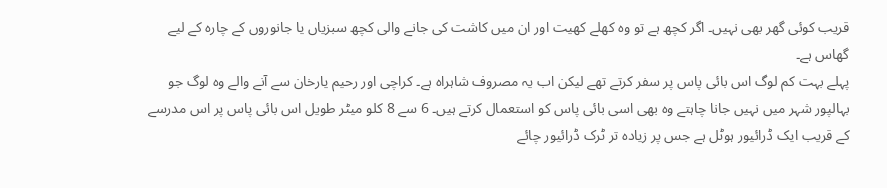قریب کوئی گھر بھی نہیں۔ اگر کچھ ہے تو وہ کھلے کھیت اور ان میں کاشت کی جانے والی کچھ سبزیاں یا جانوروں کے چارہ کے لیے گھاس ہے۔
پہلے بہت کم لوگ اس بائی پاس پر سفر کرتے تھے لیکن اب یہ مصروف شاہراہ ہے۔ کراچی اور رحیم یارخان سے آنے والے وہ لوگ جو بہالپور شہر میں نہیں جانا چاہتے وہ بھی اسی بائی پاس کو استعمال کرتے ہیں۔ 6 سے 8 کلو میٹر طویل اس بائی پاس پر اس مدرسے کے قریب ایک ڈرائیور ہوٹل ہے جس پر زیادہ تر ٹرک ڈرائیور چائے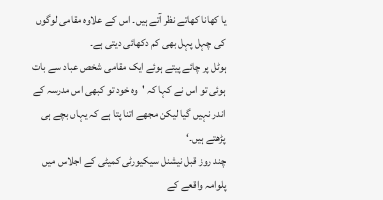یا کھانا کھاتے نظر آتے ہیں۔ اس کے علاوہ مقامی لوگوں کی چہل پہل بھی کم دکھائی دیتی ہے۔
ہوٹل پر چائے پیتے ہوئے ایک مقامی شخص عباد سے بات ہوئی تو اس نے کہا کہ 'وہ خود تو کبھی اس مدرسہ کے اندر نہیں گیا لیکن مجھے اتنا پتا ہے کہ یہاں بچے ہی پڑھتے ہیں۔‘
چند روز قبل نیشنل سیکیورٹی کمیٹی کے اجلاس میں پلوامہ واقعے کے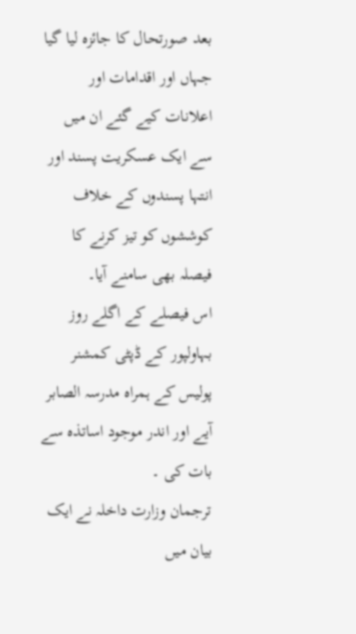بعد صورتحال کا جائزہ لیا گیا جہاں اور اقدامات اور اعلانات کیے گئے ان میں سے ایک عسکریت پسند اور انتہا پسندوں کے خلاف کوششوں کو تیز کرنے کا فیصلہ بھی سامنے آیا۔
اس فیصلے کے اگلے روز بہاولپور کے ڈپٹی کمشنر پولیس کے ہمراہ مدرسہ الصابر آیے اور اندر موجود اساتذہ سے بات کی ۔
ترجمان وزارت داخلہ نے ایک بیان میں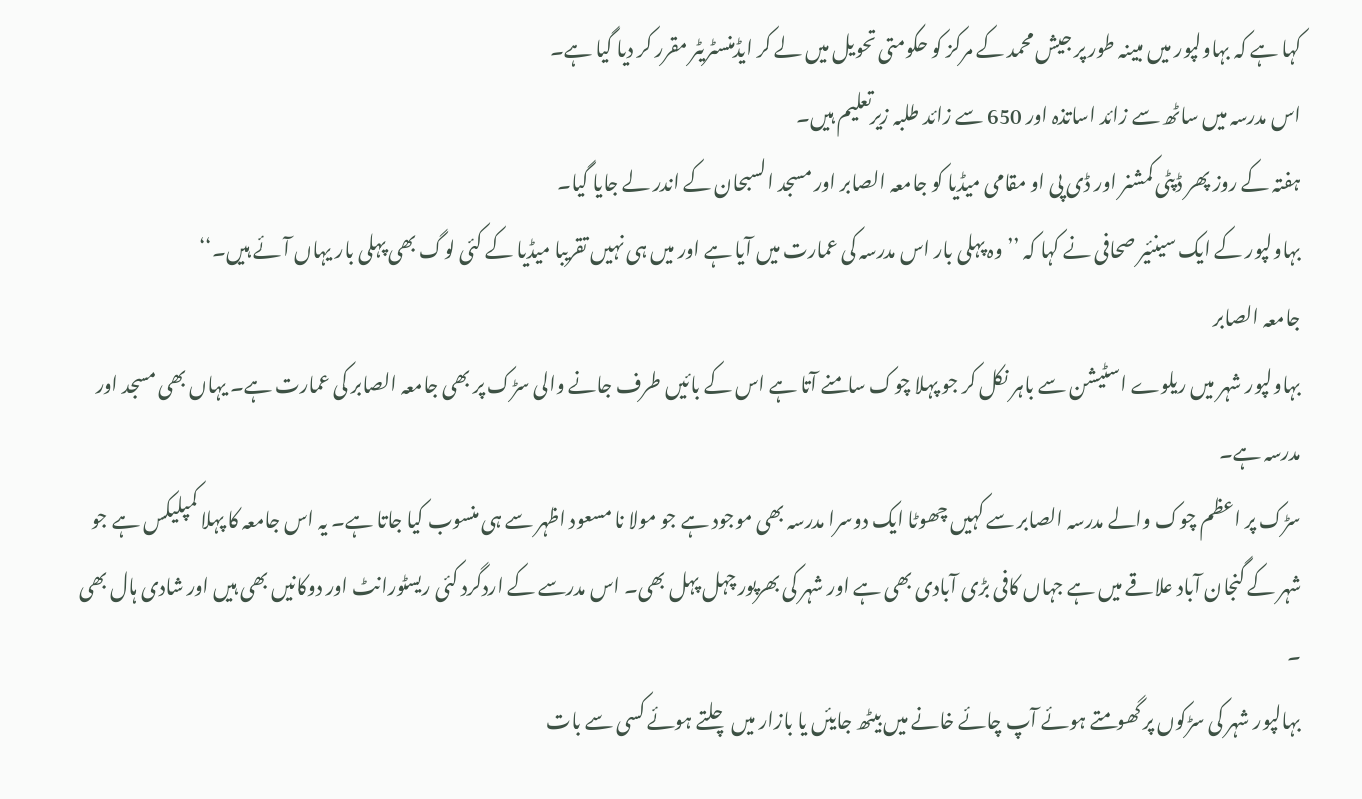کہا ہے کہ بہاولپور میں مبینہ طور پر جیش محمد کے مرکز کو حکومتی تحویل میں لے کر ایڈمنسٹریٹر مقرر کر دیا گیا ہے۔
اس مدرسہ میں ساٹھ سے زائد اساتذہ اور 650 سے زائد طلبہ زیرتعلیم ہیں۔
ہفتہ کے روز پھر ڈپٹی کمشنر اور ڈی پی او مقامی میڈیا کو جامعہ الصابر اور مسجد السبحان کے اندر لے جایا گیا۔
بہاولپور کے ایک سینئیر صحافی نے کہا کہ ’’وہ پہلی بار اس مدرسہ کی عمارت میں آیا ہے اور میں ہی نہیں تقریبا میڈیا کے کئی لوگ بھی پہلی بار یہاں آئے ہیں۔‘‘
جامعہ الصابر
بہاولپور شہر میں ریلوے اسٹیشن سے باہر نکل کر جو پہلا چوک سامنے آتا ہے اس کے بائیں طرف جانے والی سڑک پر بھی جامعہ الصابر کی عمارت ہے۔ یہاں بھی مسجد اور مدرسہ ہے۔
سڑک پر اعظم چوک والے مدرسہ الصابر سے کہیں چھوٹا ایک دوسرا مدرسہ بھی موجود ہے جو مولا نا مسعود اظہر سے ہی منسوب کیا جاتا ہے۔ یہ اس جامعہ کا پہلا کمپلیکس ہے جو شہر کے گنجان آباد علاقے میں ہے جہاں کافی بڑی آبادی بھی ہے اور شہر کی بھرپور چہل پہل بھی۔ اس مدرسے کے اردگرد کئی ریسٹورانٹ اور دوکانیں بھی ہیں اور شادی ہال بھی ۔
بہالپور شہر کی سڑکوں پر گھومتے ہوئے آپ چائے خانے میں بیٹھ جایئں یا بازار میں چلتے ہوئے کسی سے بات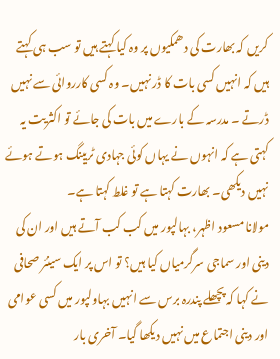کریں کہ بھارت کی دھمکیوں پر وہ کیا کہتے ہیں تو سب ہی کہتے ہیں کہ انہیں کسی بات کا ڈر نہیں۔ وہ کسی کارروائی سے نہیں ڈرتے ۔ مدرسہ کے بارے میں بات کی جائے تو اکثریت یہ کہتی ہے کہ انہوں نے یہاں کوئی جہادی ٹریینگ ہوتے ہوئے نہیں دیکھی۔ بھارت کہتا ہے تو غلط کہتا ہے۔
مولانا مسعود اظہر، بہالپور میں کب کب آتے ہیں اور ان کی دینی اور سماجی سرگرمیاں کیا ہیں؟ تو اس پر ایک سینئر صحافی نے کہا کہ پچھلے پندرہ برس سے انہیں بہاولپور میں کسی عوامی اور دینی اجتماع میں نہیں دیکھا گیا۔ آخری بار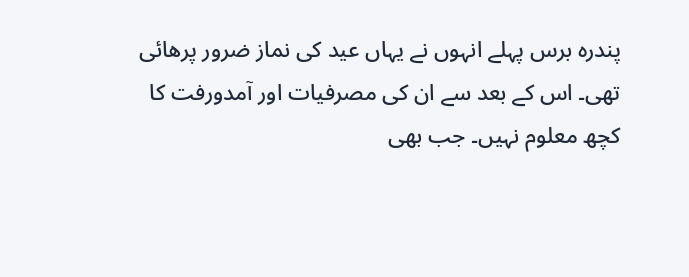پندرہ برس پہلے انہوں نے یہاں عید کی نماز ضرور پرھائی تھی۔ اس کے بعد سے ان کی مصرفیات اور آمدورفت کا کچھ معلوم نہیں۔ جب بھی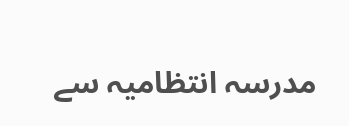مدرسہ انتظامیہ سے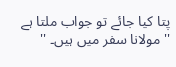پتا کیا جائے تو جواب ملتا ہے '' مولانا سفر میں ہیں۔ ''